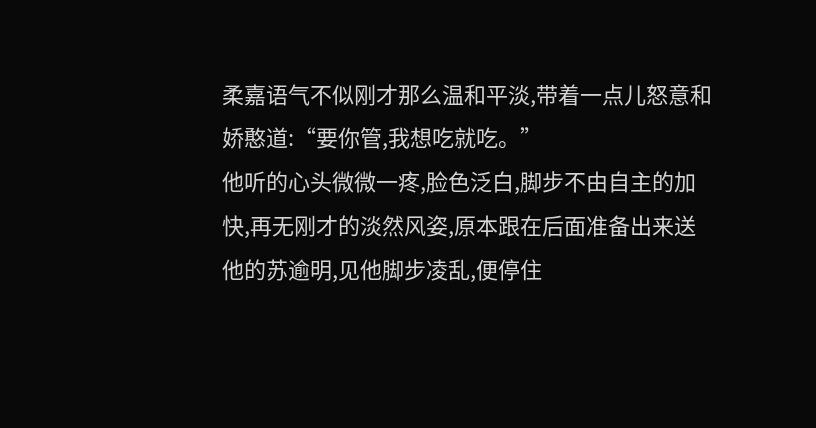柔嘉语气不似刚才那么温和平淡,带着一点儿怒意和娇憨道:“要你管,我想吃就吃。”
他听的心头微微一疼,脸色泛白,脚步不由自主的加快,再无刚才的淡然风姿,原本跟在后面准备出来送他的苏逾明,见他脚步凌乱,便停住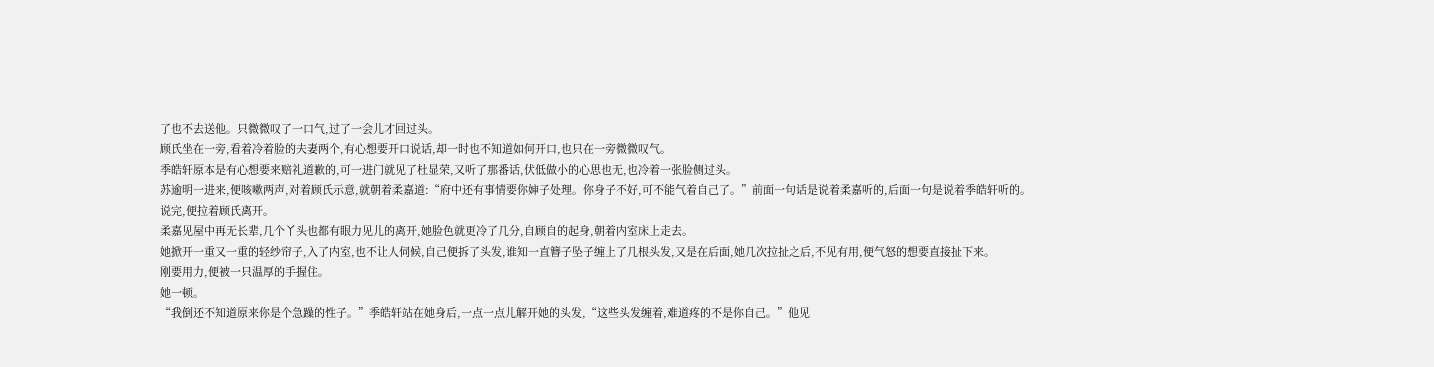了也不去送他。只微微叹了一口气,过了一会儿才回过头。
顾氏坐在一旁,看着冷着脸的夫妻两个,有心想要开口说话,却一时也不知道如何开口,也只在一旁微微叹气。
季皓轩原本是有心想要来赔礼道歉的,可一进门就见了杜显荣,又听了那番话,伏低做小的心思也无,也冷着一张脸侧过头。
苏逾明一进来,便咳嗽两声,对着顾氏示意,就朝着柔嘉道:“府中还有事情要你婶子处理。你身子不好,可不能气着自己了。”前面一句话是说着柔嘉听的,后面一句是说着季皓轩听的。
说完,便拉着顾氏离开。
柔嘉见屋中再无长辈,几个丫头也都有眼力见儿的离开,她脸色就更冷了几分,自顾自的起身,朝着内室床上走去。
她掀开一重又一重的轻纱帘子,入了内室,也不让人伺候,自己便拆了头发,谁知一直簪子坠子缠上了几根头发,又是在后面,她几次拉扯之后,不见有用,便气怒的想要直接扯下来。
刚要用力,便被一只温厚的手握住。
她一顿。
“我倒还不知道原来你是个急躁的性子。”季皓轩站在她身后,一点一点儿解开她的头发,“这些头发缠着,难道疼的不是你自己。”他见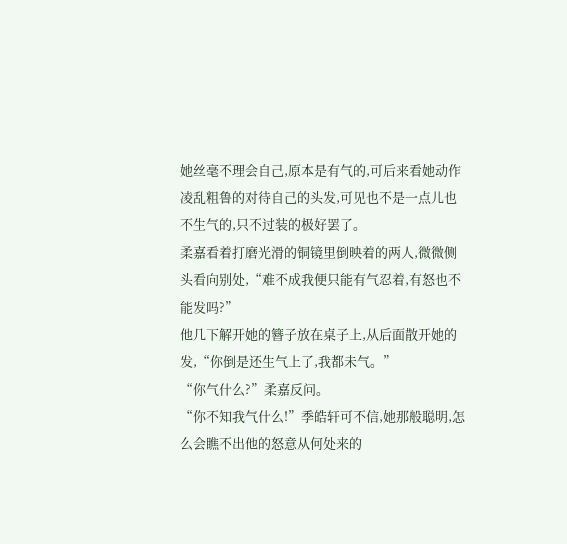她丝毫不理会自己,原本是有气的,可后来看她动作凌乱粗鲁的对待自己的头发,可见也不是一点儿也不生气的,只不过装的极好罢了。
柔嘉看着打磨光滑的铜镜里倒映着的两人,微微侧头看向别处,“难不成我便只能有气忍着,有怒也不能发吗?”
他几下解开她的簪子放在桌子上,从后面散开她的发,“你倒是还生气上了,我都未气。”
“你气什么?”柔嘉反问。
“你不知我气什么!”季皓轩可不信,她那般聪明,怎么会瞧不出他的怒意从何处来的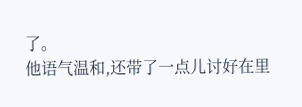了。
他语气温和,还带了一点儿讨好在里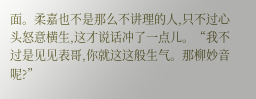面。柔嘉也不是那么不讲理的人,只不过心头怒意横生,这才说话冲了一点儿。“我不过是见见表哥,你就这这般生气。那柳妙音呢?”